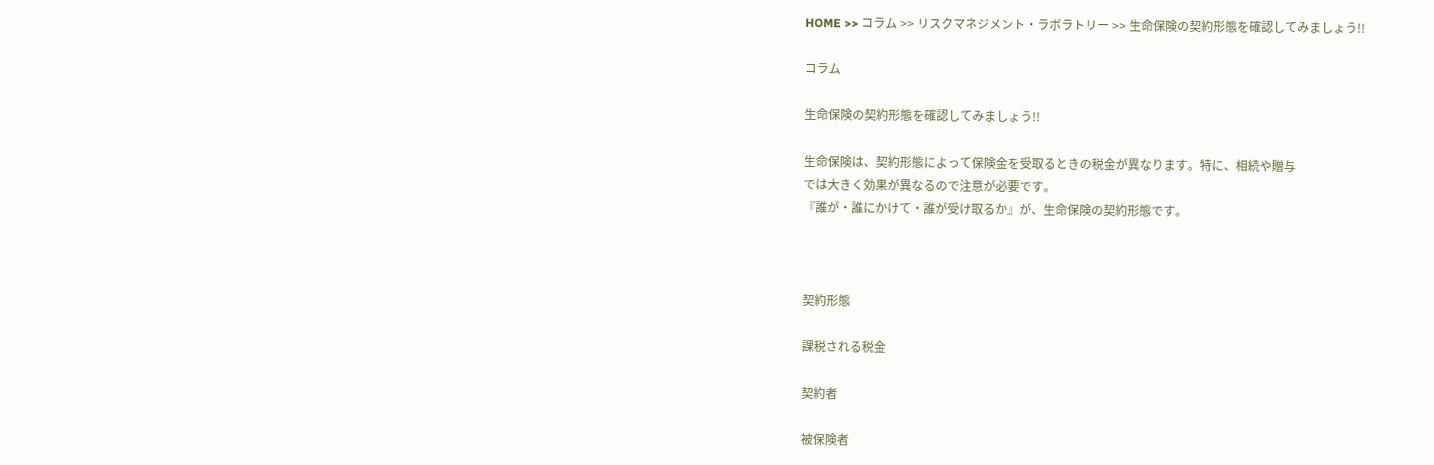HOME >> コラム >> リスクマネジメント・ラボラトリー >> 生命保険の契約形態を確認してみましょう!!

コラム

生命保険の契約形態を確認してみましょう!!

生命保険は、契約形態によって保険金を受取るときの税金が異なります。特に、相続や贈与
では大きく効果が異なるので注意が必要です。
『誰が・誰にかけて・誰が受け取るか』が、生命保険の契約形態です。



契約形態

課税される税金

契約者

被保険者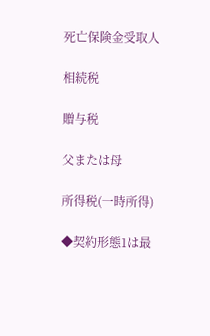死亡保険金受取人

相続税

贈与税

父または母

所得税(一時所得)

◆契約形態1は最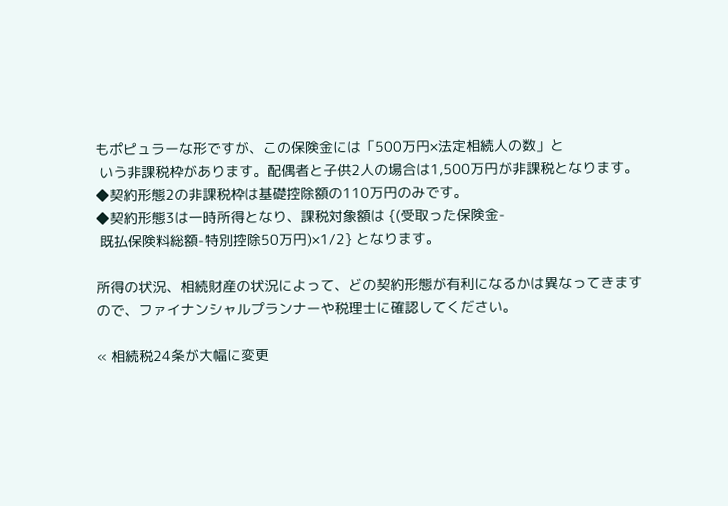もポピュラーな形ですが、この保険金には「500万円×法定相続人の数」と
 いう非課税枠があります。配偶者と子供2人の場合は1,500万円が非課税となります。
◆契約形態2の非課税枠は基礎控除額の110万円のみです。
◆契約形態3は一時所得となり、課税対象額は {(受取った保険金-
 既払保険料総額-特別控除50万円)×1/2} となります。

所得の状況、相続財産の状況によって、どの契約形態が有利になるかは異なってきます
ので、ファイナンシャルプランナーや税理士に確認してください。

« 相続税24条が大幅に変更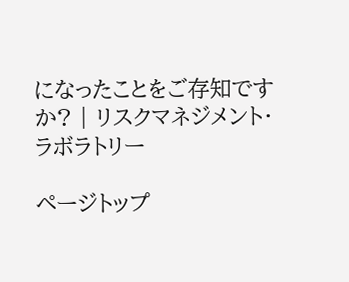になったことをご存知ですか? | リスクマネジメント・ラボラトリー

ページトップ